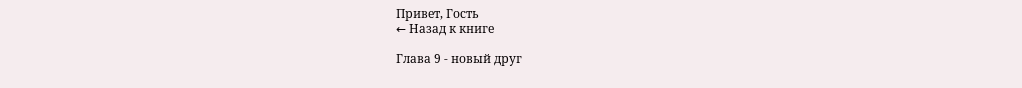Привет, Гость
← Назад к книге

Глава 9 - новый друг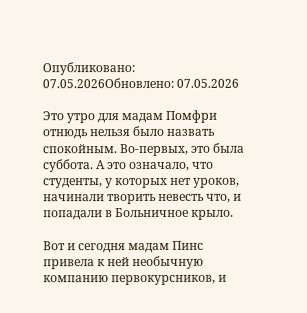Опубликовано: 07.05.2026Обновлено: 07.05.2026

Это утро для мадам Помфри отнюдь нельзя было назвать спокойным. Во-первых, это была суббота. А это означало, что студенты, у которых нет уроков, начинали творить невесть что, и попадали в Больничное крыло.

Вот и сегодня мадам Пинс привела к ней необычную компанию первокурсников, и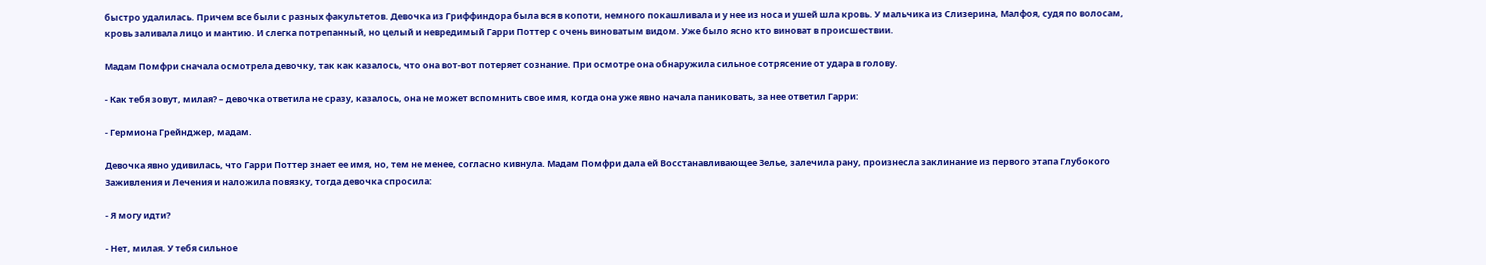быстро удалилась. Причем все были с разных факультетов. Девочка из Гриффиндора была вся в копоти, немного покашливала и у нее из носа и ушей шла кровь. У мальчика из Слизерина, Малфоя, судя по волосам, кровь заливала лицо и мантию. И слегка потрепанный, но целый и невредимый Гарри Поттер с очень виноватым видом. Уже было ясно кто виноват в происшествии.

Мадам Помфри сначала осмотрела девочку, так как казалось, что она вот-вот потеряет сознание. При осмотре она обнаружила сильное сотрясение от удара в голову.

- Как тебя зовут, милая? – девочка ответила не сразу, казалось, она не может вспомнить свое имя, когда она уже явно начала паниковать, за нее ответил Гарри:

- Гермиона Грейнджер, мадам.

Девочка явно удивилась, что Гарри Поттер знает ее имя, но, тем не менее, согласно кивнула. Мадам Помфри дала ей Восстанавливающее Зелье, залечила рану, произнесла заклинание из первого этапа Глубокого Заживления и Лечения и наложила повязку, тогда девочка спросила:

- Я могу идти?

- Нет, милая. У тебя сильное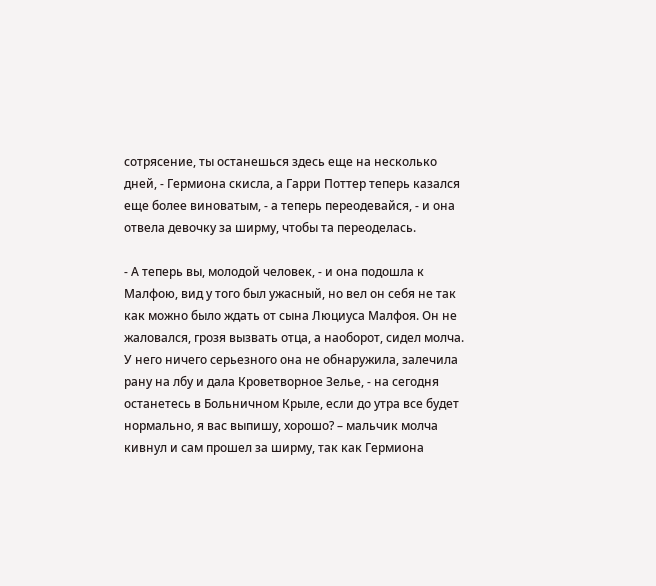сотрясение, ты останешься здесь еще на несколько дней, - Гермиона скисла, а Гарри Поттер теперь казался еще более виноватым, - а теперь переодевайся, - и она отвела девочку за ширму, чтобы та переоделась.

- А теперь вы, молодой человек, - и она подошла к Малфою, вид у того был ужасный, но вел он себя не так как можно было ждать от сына Люциуса Малфоя. Он не жаловался, грозя вызвать отца, а наоборот, сидел молча. У него ничего серьезного она не обнаружила, залечила рану на лбу и дала Кроветворное Зелье, - на сегодня останетесь в Больничном Крыле, если до утра все будет нормально, я вас выпишу, хорошо? – мальчик молча кивнул и сам прошел за ширму, так как Гермиона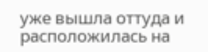уже вышла оттуда и расположилась на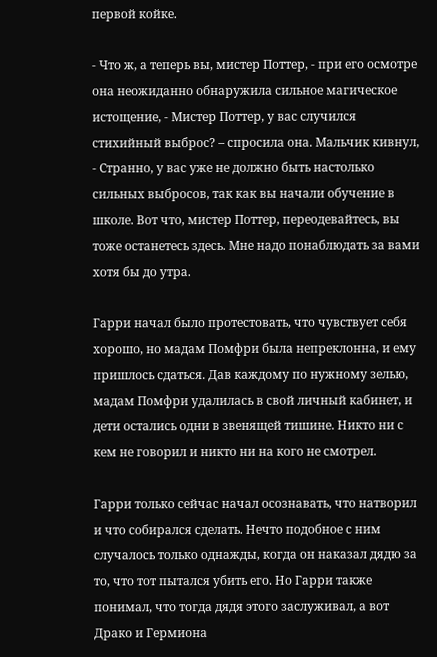первой койке.

- Что ж, а теперь вы, мистер Поттер, - при его осмотре она неожиданно обнаружила сильное магическое истощение, - Мистер Поттер, у вас случился стихийный выброс? – спросила она. Мальчик кивнул, - Странно, у вас уже не должно быть настолько сильных выбросов, так как вы начали обучение в школе. Вот что, мистер Поттер, переодевайтесь, вы тоже останетесь здесь. Мне надо понаблюдать за вами хотя бы до утра.

Гарри начал было протестовать, что чувствует себя хорошо, но мадам Помфри была непреклонна, и ему пришлось сдаться. Дав каждому по нужному зелью, мадам Помфри удалилась в свой личный кабинет, и дети остались одни в звенящей тишине. Никто ни с кем не говорил и никто ни на кого не смотрел.

Гарри только сейчас начал осознавать, что натворил и что собирался сделать. Нечто подобное с ним случалось только однажды, когда он наказал дядю за то, что тот пытался убить его. Но Гарри также понимал, что тогда дядя этого заслуживал, а вот Драко и Гермиона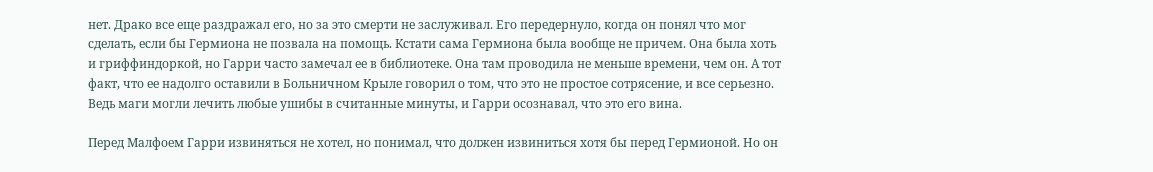нет. Драко все еще раздражал его, но за это смерти не заслуживал. Его передернуло, когда он понял что мог сделать, если бы Гермиона не позвала на помощь. Кстати сама Гермиона была вообще не причем. Она была хоть и гриффиндоркой, но Гарри часто замечал ее в библиотеке. Она там проводила не меньше времени, чем он. А тот факт, что ее надолго оставили в Больничном Крыле говорил о том, что это не простое сотрясение, и все серьезно. Ведь маги могли лечить любые ушибы в считанные минуты, и Гарри осознавал, что это его вина.

Перед Малфоем Гарри извиняться не хотел, но понимал, что должен извиниться хотя бы перед Гермионой. Но он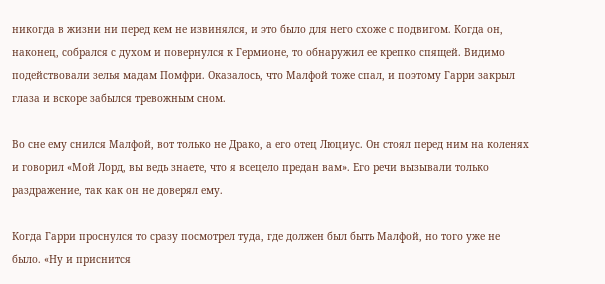никогда в жизни ни перед кем не извинялся, и это было для него схоже с подвигом. Когда он, наконец, собрался с духом и повернулся к Гермионе, то обнаружил ее крепко спящей. Видимо подействовали зелья мадам Помфри. Оказалось, что Малфой тоже спал, и поэтому Гарри закрыл глаза и вскоре забылся тревожным сном.

Во сне ему снился Малфой, вот только не Драко, а его отец Люциус. Он стоял перед ним на коленях и говорил «Мой Лорд, вы ведь знаете, что я всецело предан вам». Его речи вызывали только раздражение, так как он не доверял ему.

Когда Гарри проснулся то сразу посмотрел туда, где должен был быть Малфой, но того уже не было. «Ну и приснится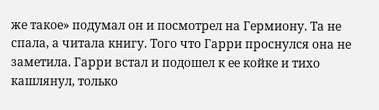же такое» подумал он и посмотрел на Гермиону. Та не спала, а читала книгу. Того что Гарри проснулся она не заметила. Гарри встал и подошел к ее койке и тихо кашлянул, только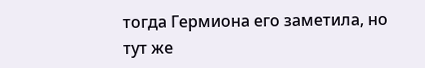тогда Гермиона его заметила, но тут же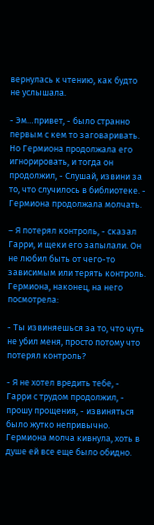вернулась к чтению, как будто не услышала.

- Эм…привет, - было странно первым с кем то заговаривать. Но Гермиона продолжала его игнорировать, и тогда он продолжил, - Слушай, извини за то, что случилось в библиотеке. - Гермиона продолжала молчать.

– Я потерял контроль, - сказал Гарри, и щеки его запылали. Он не любил быть от чего-то зависимым или терять контроль. Гермиона, наконец, на него посмотрела:

- Ты извиняешься за то, что чуть не убил меня, просто потому что потерял контроль?

- Я не хотел вредить тебе, - Гарри с трудом продолжил, - прошу прощения, - извиняться было жутко непривычно. Гермиона молча кивнула, хоть в душе ей все еще было обидно.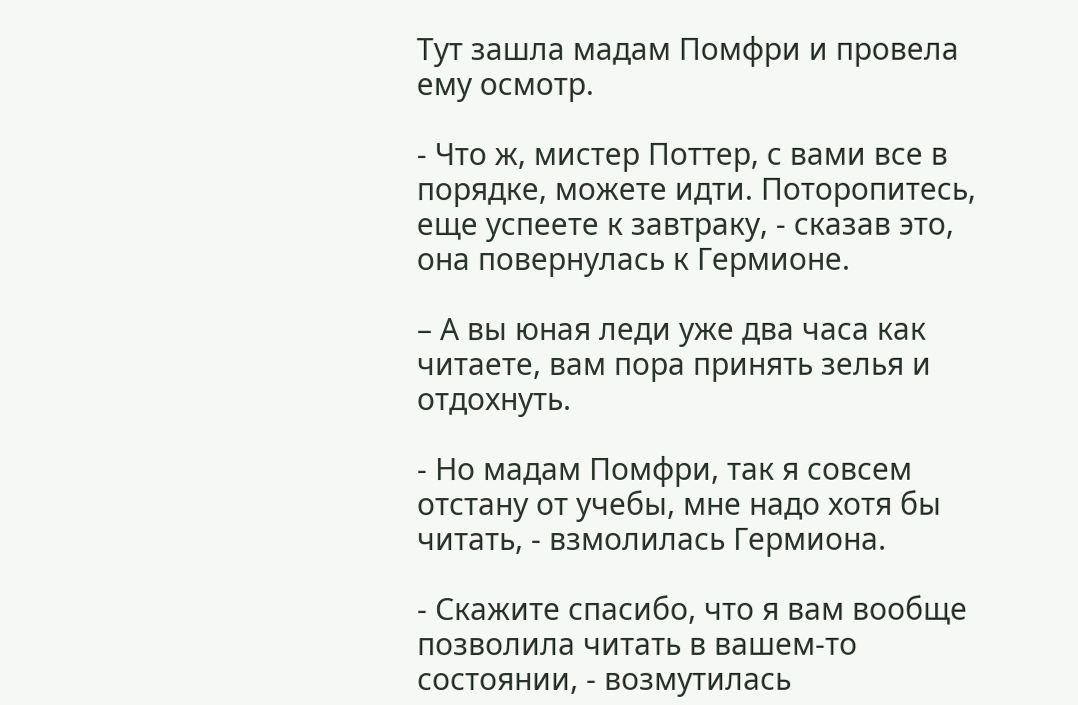Тут зашла мадам Помфри и провела ему осмотр.

- Что ж, мистер Поттер, с вами все в порядке, можете идти. Поторопитесь, еще успеете к завтраку, - сказав это, она повернулась к Гермионе.

– А вы юная леди уже два часа как читаете, вам пора принять зелья и отдохнуть.

- Но мадам Помфри, так я совсем отстану от учебы, мне надо хотя бы читать, - взмолилась Гермиона.

- Скажите спасибо, что я вам вообще позволила читать в вашем-то состоянии, - возмутилась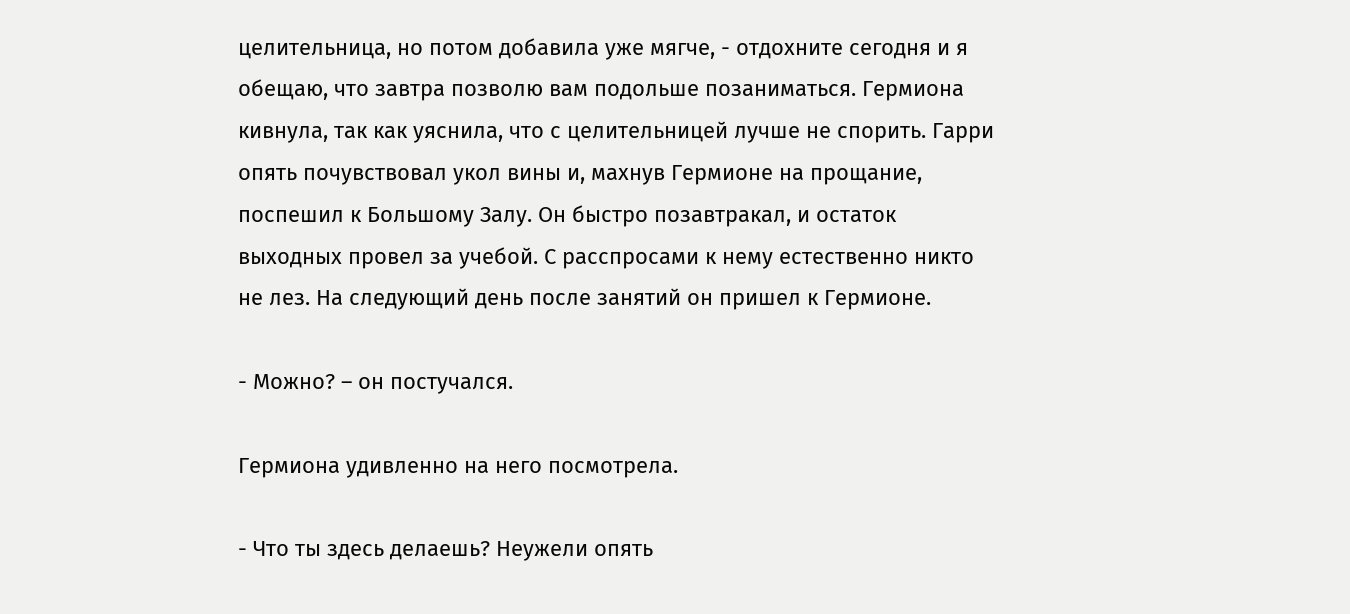целительница, но потом добавила уже мягче, - отдохните сегодня и я обещаю, что завтра позволю вам подольше позаниматься. Гермиона кивнула, так как уяснила, что с целительницей лучше не спорить. Гарри опять почувствовал укол вины и, махнув Гермионе на прощание, поспешил к Большому Залу. Он быстро позавтракал, и остаток выходных провел за учебой. С расспросами к нему естественно никто не лез. На следующий день после занятий он пришел к Гермионе.

- Можно? – он постучался.

Гермиона удивленно на него посмотрела.

- Что ты здесь делаешь? Неужели опять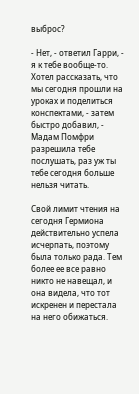выброс?

- Нет, - ответил Гарри, - я к тебе вообще-то. Хотел рассказать, что мы сегодня прошли на уроках и поделиться конспектами, - затем быстро добавил, - Мадам Помфри разрешила тебе послушать, раз уж ты тебе сегодня больше нельзя читать.

Свой лимит чтения на сегодня Гермиона действительно успела исчерпать, поэтому была только рада. Тем более ее все равно никто не навещал, и она видела, что тот искренен и перестала на него обижаться.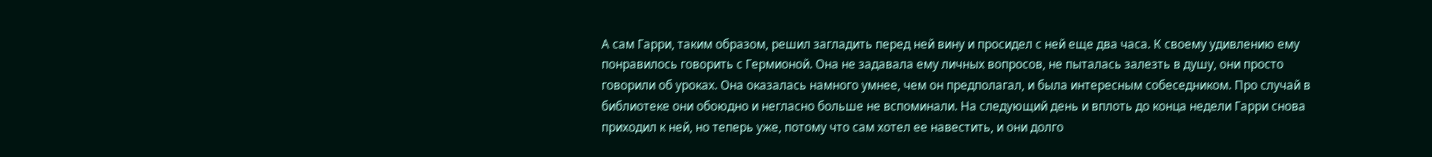А сам Гарри, таким образом, решил загладить перед ней вину и просидел с ней еще два часа. К своему удивлению ему понравилось говорить с Гермионой. Она не задавала ему личных вопросов, не пыталась залезть в душу, они просто говорили об уроках. Она оказалась намного умнее, чем он предполагал, и была интересным собеседником. Про случай в библиотеке они обоюдно и негласно больше не вспоминали. На следующий день и вплоть до конца недели Гарри снова приходил к ней, но теперь уже, потому что сам хотел ее навестить, и они долго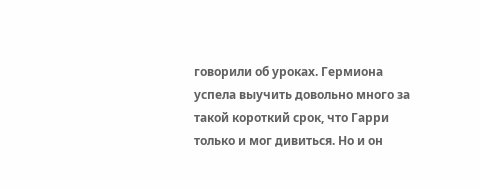говорили об уроках. Гермиона успела выучить довольно много за такой короткий срок, что Гарри только и мог дивиться. Но и он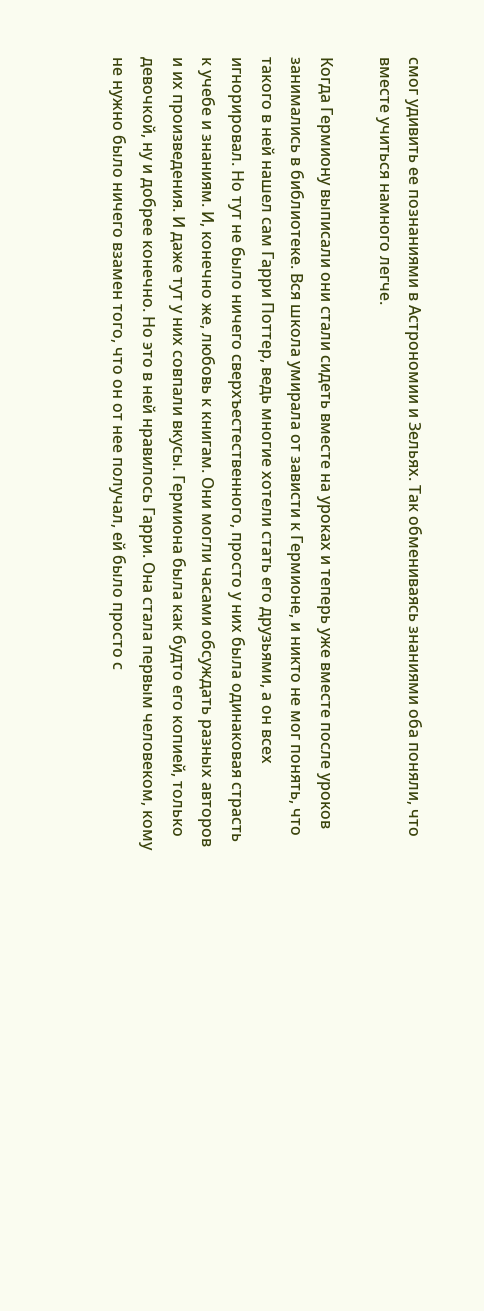смог удивить ее познаниями в Астрономии и Зельях. Так обмениваясь знаниями оба поняли, что вместе учиться намного легче.

Когда Гермиону выписали они стали сидеть вместе на уроках и теперь уже вместе после уроков занимались в библиотеке. Вся школа умирала от зависти к Гермионе, и никто не мог понять, что такого в ней нашел сам Гарри Поттер, ведь многие хотели стать его друзьями, а он всех игнорировал. Но тут не было ничего сверхъестественного, просто у них была одинаковая страсть к учебе и знаниям. И, конечно же, любовь к книгам. Они могли часами обсуждать разных авторов и их произведения. И даже тут у них совпали вкусы. Гермиона была как будто его копией, только девочкой, ну и добрее конечно. Но это в ней нравилось Гарри. Она стала первым человеком, кому не нужно было ничего взамен того, что он от нее получал, ей было просто с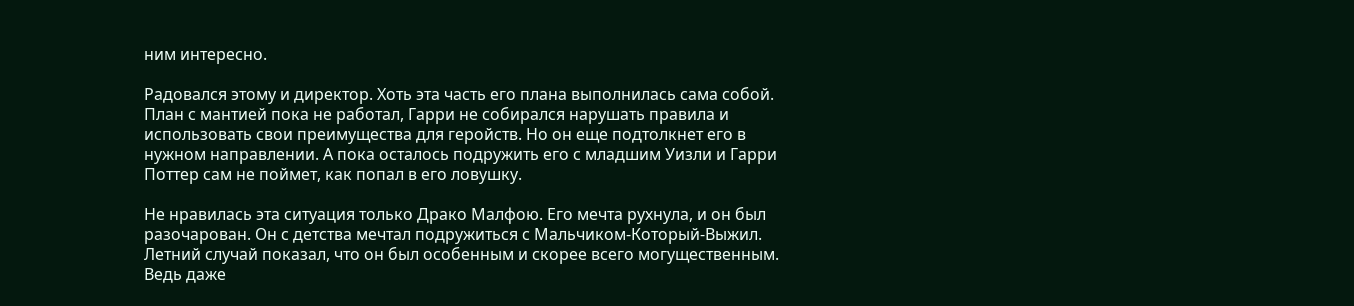ним интересно.

Радовался этому и директор. Хоть эта часть его плана выполнилась сама собой. План с мантией пока не работал, Гарри не собирался нарушать правила и использовать свои преимущества для геройств. Но он еще подтолкнет его в нужном направлении. А пока осталось подружить его с младшим Уизли и Гарри Поттер сам не поймет, как попал в его ловушку.

Не нравилась эта ситуация только Драко Малфою. Его мечта рухнула, и он был разочарован. Он с детства мечтал подружиться с Мальчиком-Который-Выжил. Летний случай показал, что он был особенным и скорее всего могущественным. Ведь даже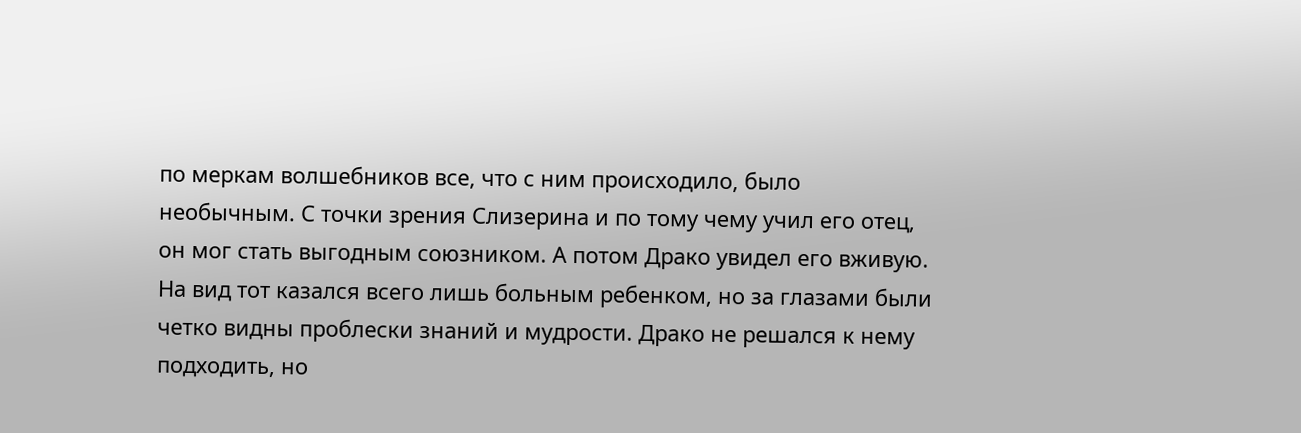по меркам волшебников все, что с ним происходило, было необычным. С точки зрения Слизерина и по тому чему учил его отец, он мог стать выгодным союзником. А потом Драко увидел его вживую. На вид тот казался всего лишь больным ребенком, но за глазами были четко видны проблески знаний и мудрости. Драко не решался к нему подходить, но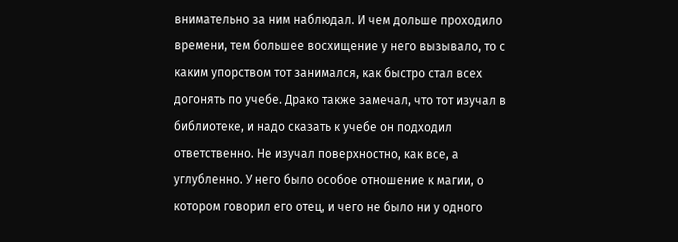внимательно за ним наблюдал. И чем дольше проходило времени, тем большее восхищение у него вызывало, то с каким упорством тот занимался, как быстро стал всех догонять по учебе. Драко также замечал, что тот изучал в библиотеке, и надо сказать к учебе он подходил ответственно. Не изучал поверхностно, как все, а углубленно. У него было особое отношение к магии, о котором говорил его отец, и чего не было ни у одного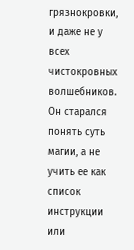грязнокровки, и даже не у всех чистокровных волшебников. Он старался понять суть магии, а не учить ее как список инструкции или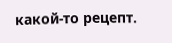какой-то рецепт.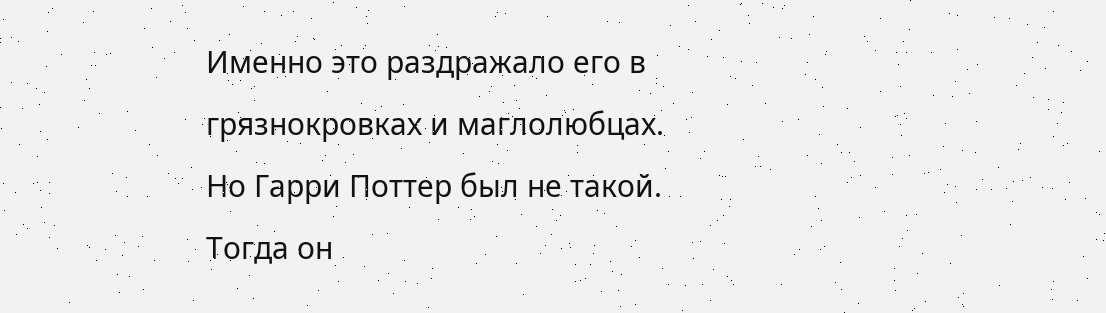Именно это раздражало его в грязнокровках и маглолюбцах. Но Гарри Поттер был не такой. Тогда он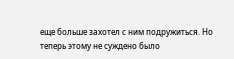еще больше захотел с ним подружиться. Но теперь этому не суждено было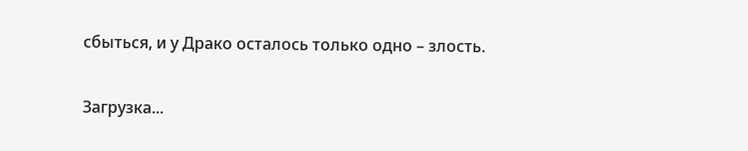сбыться, и у Драко осталось только одно – злость.

Загрузка...